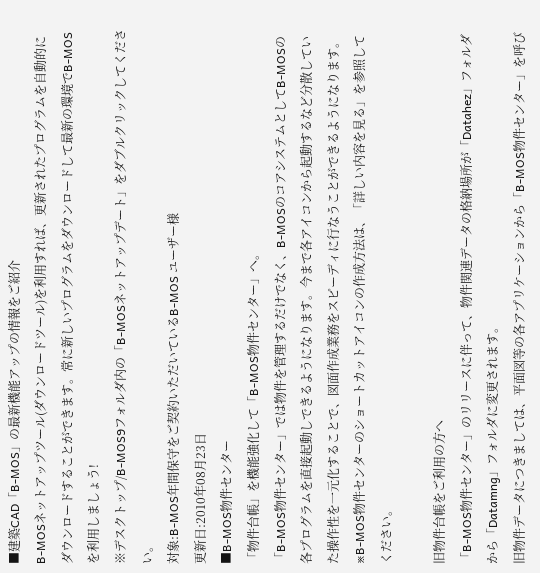■建築CAD「B-MOS」の最新機能アップの情報をご紹介
B-MOSネットアップツール(ダウンロードツール)を利用すれば、更新されたプログラムを自動的にダウンロードすることができます。常に新しいプログラムをダウンロードして最新の環境でB-MOSを利用しましょう!
※デスクトップ/B-MOS9フォルダ内の「B-MOSネットアップデート」をダブルクリックしてください。
対象:B-MOS年間保守をご契約いただいているB-MOS ユーザー様
更新日:2010年08月23日
■B-MOS物件センター
「物件台帳」を機能強化して「B-MOS物件センター」へ。
「B-MOS物件センター」では物件を管理するだけでなく、B-MOSのコアシステムとしてB-MOSの各プログラムを直接起動しできるようになります。今まで各アイコンから起動するなど分散していた操作性を一元化することで、図面作成業務をスピーディに行なうことができるようになります。
※B-MOS物件センターのショートカットアイコンの作成方法は、「詳しい内容を見る」を参照してください。

旧物件台帳をご利用の方へ
「B-MOS物件センター」のリリースに伴って、物件関連データの格納場所が「Datahez」フォルダから「Datamng」フォルダに変更されます。
旧物件データにつきましては、平面図等の各アプリケーションから「B-MOS物件センター」を呼び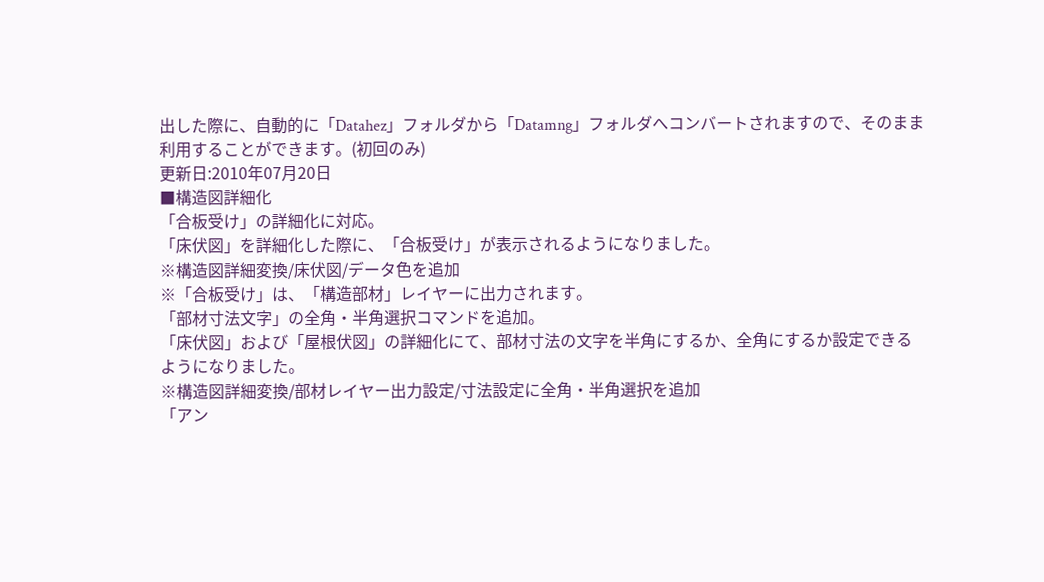出した際に、自動的に「Datahez」フォルダから「Datamng」フォルダへコンバートされますので、そのまま利用することができます。(初回のみ)
更新日:2010年07月20日
■構造図詳細化
「合板受け」の詳細化に対応。
「床伏図」を詳細化した際に、「合板受け」が表示されるようになりました。
※構造図詳細変換/床伏図/データ色を追加
※「合板受け」は、「構造部材」レイヤーに出力されます。
「部材寸法文字」の全角・半角選択コマンドを追加。
「床伏図」および「屋根伏図」の詳細化にて、部材寸法の文字を半角にするか、全角にするか設定できるようになりました。
※構造図詳細変換/部材レイヤー出力設定/寸法設定に全角・半角選択を追加
「アン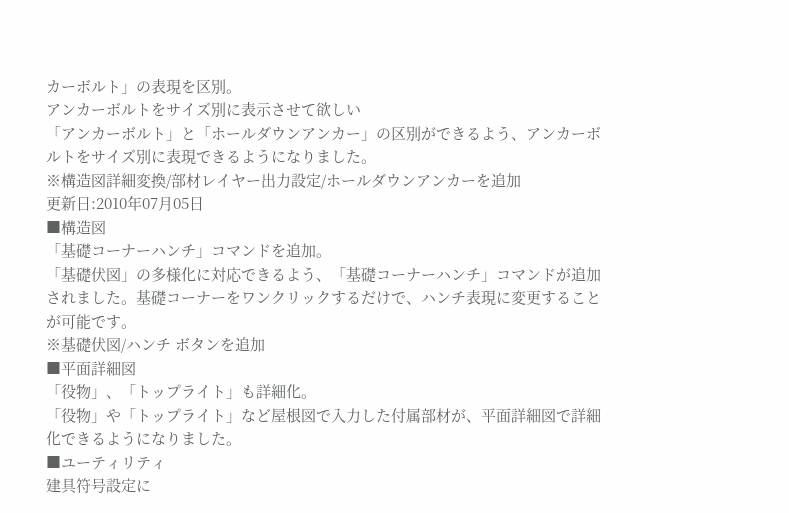カーボルト」の表現を区別。
アンカーボルトをサイズ別に表示させて欲しい
「アンカーボルト」と「ホールダウンアンカー」の区別ができるよう、アンカーボルトをサイズ別に表現できるようになりました。
※構造図詳細変換/部材レイヤー出力設定/ホールダウンアンカーを追加
更新日:2010年07月05日
■構造図
「基礎コーナーハンチ」コマンドを追加。
「基礎伏図」の多様化に対応できるよう、「基礎コーナーハンチ」コマンドが追加されました。基礎コーナーをワンクリックするだけで、ハンチ表現に変更することが可能です。
※基礎伏図/ハンチ ボタンを追加
■平面詳細図
「役物」、「トップライト」も詳細化。
「役物」や「トップライト」など屋根図で入力した付属部材が、平面詳細図で詳細化できるようになりました。
■ユーティリティ
建具符号設定に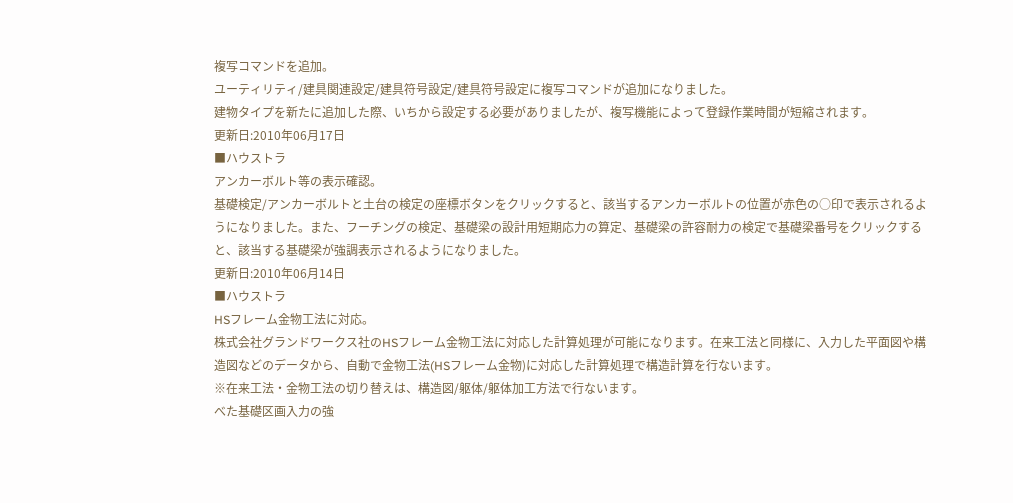複写コマンドを追加。
ユーティリティ/建具関連設定/建具符号設定/建具符号設定に複写コマンドが追加になりました。
建物タイプを新たに追加した際、いちから設定する必要がありましたが、複写機能によって登録作業時間が短縮されます。
更新日:2010年06月17日
■ハウストラ
アンカーボルト等の表示確認。
基礎検定/アンカーボルトと土台の検定の座標ボタンをクリックすると、該当するアンカーボルトの位置が赤色の○印で表示されるようになりました。また、フーチングの検定、基礎梁の設計用短期応力の算定、基礎梁の許容耐力の検定で基礎梁番号をクリックすると、該当する基礎梁が強調表示されるようになりました。
更新日:2010年06月14日
■ハウストラ
HSフレーム金物工法に対応。
株式会社グランドワークス社のHSフレーム金物工法に対応した計算処理が可能になります。在来工法と同様に、入力した平面図や構造図などのデータから、自動で金物工法(HSフレーム金物)に対応した計算処理で構造計算を行ないます。
※在来工法・金物工法の切り替えは、構造図/躯体/躯体加工方法で行ないます。
べた基礎区画入力の強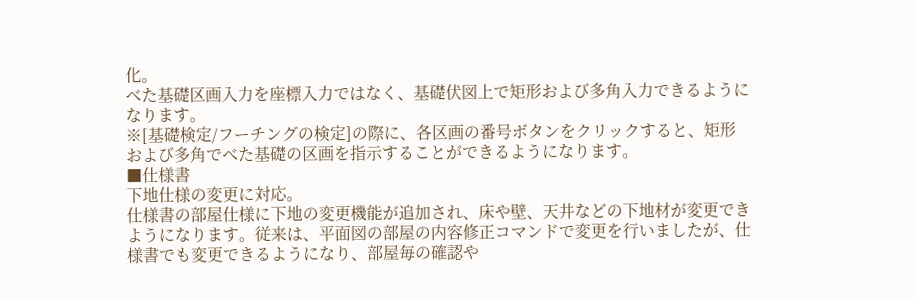化。
べた基礎区画入力を座標入力ではなく、基礎伏図上で矩形および多角入力できるようになります。
※[基礎検定/フーチングの検定]の際に、各区画の番号ボタンをクリックすると、矩形および多角でべた基礎の区画を指示することができるようになります。
■仕様書
下地仕様の変更に対応。
仕様書の部屋仕様に下地の変更機能が追加され、床や壁、天井などの下地材が変更できようになります。従来は、平面図の部屋の内容修正コマンドで変更を行いましたが、仕様書でも変更できるようになり、部屋毎の確認や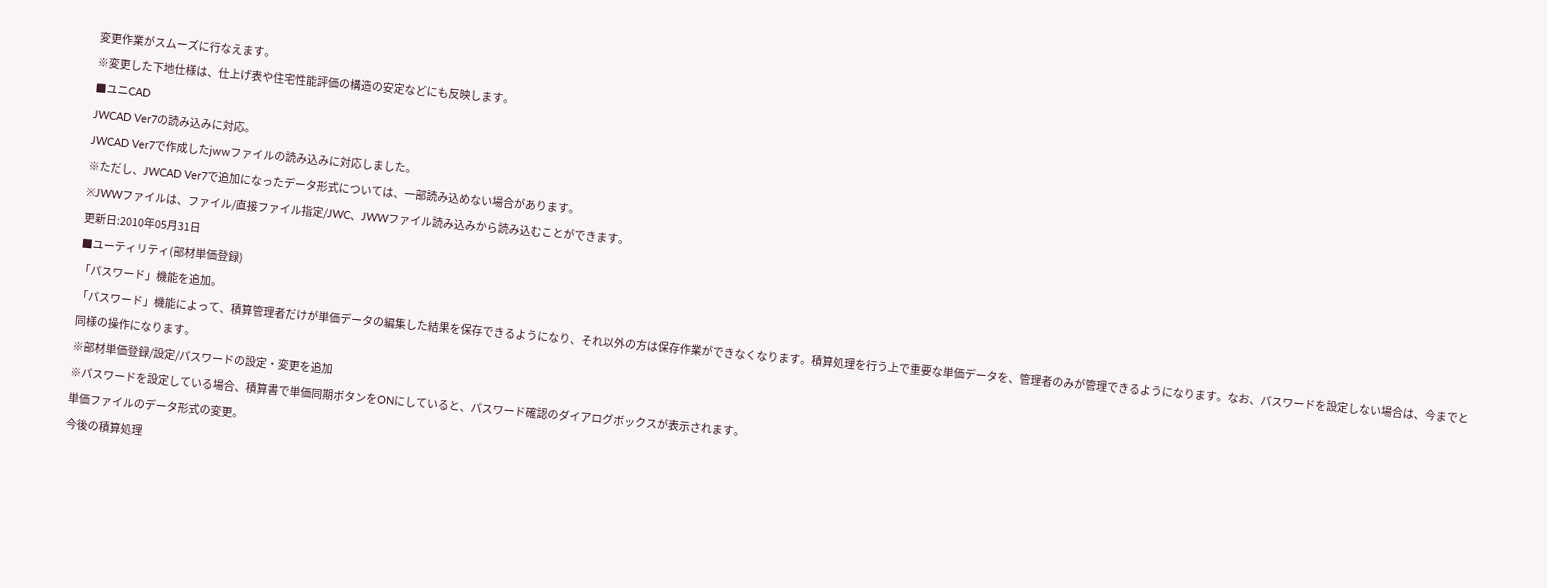変更作業がスムーズに行なえます。
※変更した下地仕様は、仕上げ表や住宅性能評価の構造の安定などにも反映します。
■ユニCAD
JWCAD Ver7の読み込みに対応。
JWCAD Ver7で作成したjwwファイルの読み込みに対応しました。
※ただし、JWCAD Ver7で追加になったデータ形式については、一部読み込めない場合があります。
※JWWファイルは、ファイル/直接ファイル指定/JWC、JWWファイル読み込みから読み込むことができます。
更新日:2010年05月31日
■ユーティリティ(部材単価登録)
「パスワード」機能を追加。
「パスワード」機能によって、積算管理者だけが単価データの編集した結果を保存できるようになり、それ以外の方は保存作業ができなくなります。積算処理を行う上で重要な単価データを、管理者のみが管理できるようになります。なお、パスワードを設定しない場合は、今までと同様の操作になります。
※部材単価登録/設定/パスワードの設定・変更を追加
※パスワードを設定している場合、積算書で単価同期ボタンをONにしていると、パスワード確認のダイアログボックスが表示されます。
単価ファイルのデータ形式の変更。
今後の積算処理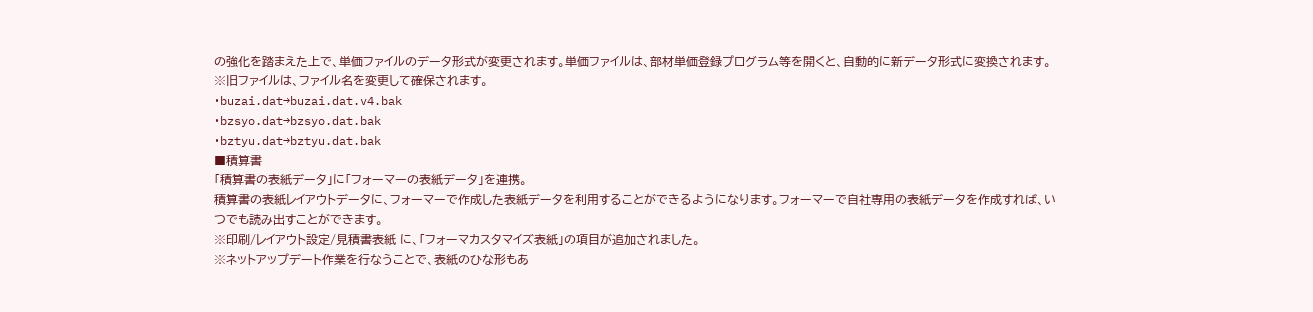の強化を踏まえた上で、単価ファイルのデータ形式が変更されます。単価ファイルは、部材単価登録プログラム等を開くと、自動的に新データ形式に変換されます。
※旧ファイルは、ファイル名を変更して確保されます。
・buzai.dat→buzai.dat.v4.bak
・bzsyo.dat→bzsyo.dat.bak
・bztyu.dat→bztyu.dat.bak
■積算書
「積算書の表紙データ」に「フォーマーの表紙データ」を連携。
積算書の表紙レイアウトデータに、フォーマーで作成した表紙データを利用することができるようになります。フォーマーで自社専用の表紙データを作成すれば、いつでも読み出すことができます。
※印刷/レイアウト設定/見積書表紙 に、「フォーマカスタマイズ表紙」の項目が追加されました。
※ネットアップデート作業を行なうことで、表紙のひな形もあ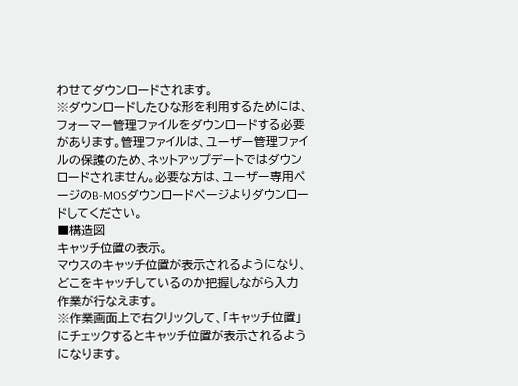わせてダウンロードされます。
※ダウンロードしたひな形を利用するためには、フォーマー管理ファイルをダウンロードする必要があります。管理ファイルは、ユーザー管理ファイルの保護のため、ネットアップデートではダウンロードされません。必要な方は、ユーザー専用ページのB-MOSダウンロードページよりダウンロードしてください。
■構造図
キャッチ位置の表示。
マウスのキャッチ位置が表示されるようになり、どこをキャッチしているのか把握しながら入力作業が行なえます。
※作業画面上で右クリックして、「キャッチ位置」にチェックするとキャッチ位置が表示されるようになります。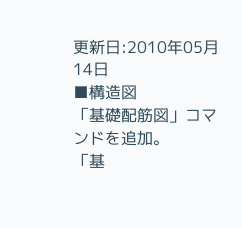更新日:2010年05月14日
■構造図
「基礎配筋図」コマンドを追加。
「基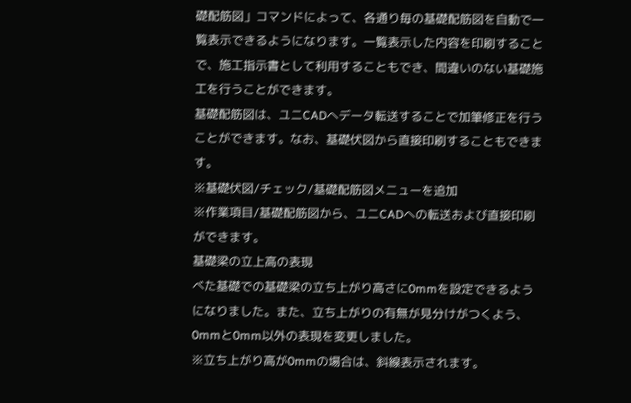礎配筋図」コマンドによって、各通り毎の基礎配筋図を自動で一覧表示できるようになります。一覧表示した内容を印刷することで、施工指示書として利用することもでき、間違いのない基礎施工を行うことができます。
基礎配筋図は、ユニCADへデータ転送することで加筆修正を行うことができます。なお、基礎伏図から直接印刷することもできます。
※基礎伏図/チェック/基礎配筋図メニューを追加
※作業項目/基礎配筋図から、ユニCADへの転送および直接印刷ができます。
基礎梁の立上高の表現
べた基礎での基礎梁の立ち上がり高さに0mmを設定できるようになりました。また、立ち上がりの有無が見分けがつくよう、0mmと0mm以外の表現を変更しました。
※立ち上がり高が0mmの場合は、斜線表示されます。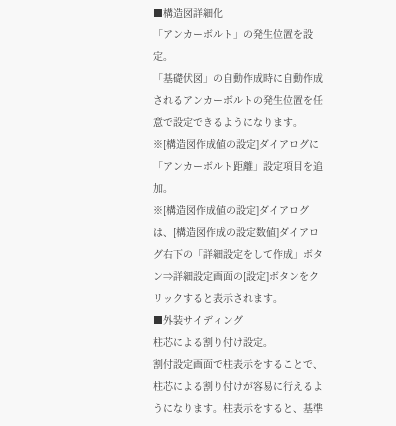■構造図詳細化
「アンカーボルト」の発生位置を設定。
「基礎伏図」の自動作成時に自動作成されるアンカーボルトの発生位置を任意で設定できるようになります。
※[構造図作成値の設定]ダイアログに「アンカーボルト距離」設定項目を追加。
※[構造図作成値の設定]ダイアログは、[構造図作成の設定数値]ダイアログ右下の「詳細設定をして作成」ボタン⇒詳細設定画面の[設定]ボタンをクリックすると表示されます。
■外装サイディング
柱芯による割り付け設定。
割付設定画面で柱表示をすることで、柱芯による割り付けが容易に行えるようになります。柱表示をすると、基準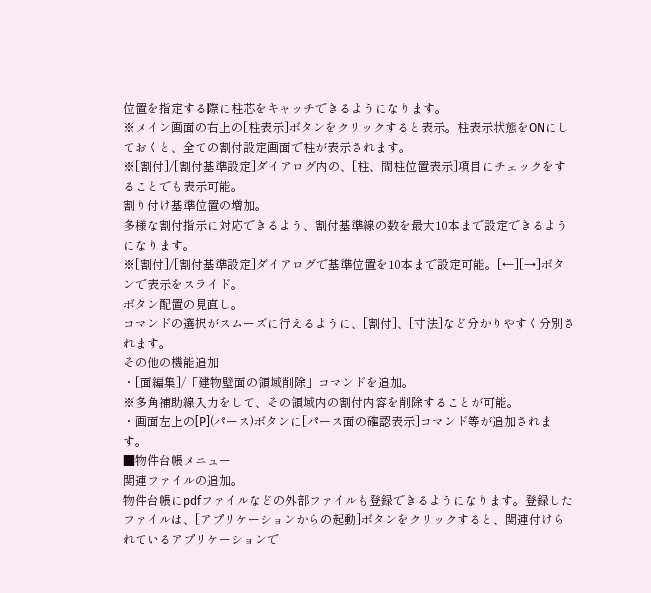位置を指定する際に柱芯をキャッチできるようになります。
※メイン画面の右上の[柱表示]ボタンをクリックすると表示。柱表示状態をONにしておくと、全ての割付設定画面で柱が表示されます。
※[割付]/[割付基準設定]ダイアログ内の、[柱、間柱位置表示]項目にチェックをすることでも表示可能。
割り付け基準位置の増加。
多様な割付指示に対応できるよう、割付基準線の数を最大10本まで設定できるようになります。
※[割付]/[割付基準設定]ダイアログで基準位置を10本まで設定可能。[←][→]ボタンで表示をスライド。
ボタン配置の見直し。
コマンドの選択がスムーズに行えるように、[割付]、[寸法]など分かりやすく分別されます。
その他の機能追加
・[面編集]/「建物壁面の領域削除」コマンドを追加。
※多角補助線入力をして、その領域内の割付内容を削除することが可能。
・画面左上の[P](パース)ボタンに[パース面の確認表示]コマンド等が追加されます。
■物件台帳メニュー
関連ファイルの追加。
物件台帳にpdfファイルなどの外部ファイルも登録できるようになります。登録したファイルは、[アプリケーションからの起動]ボタンをクリックすると、関連付けられているアプリケーションで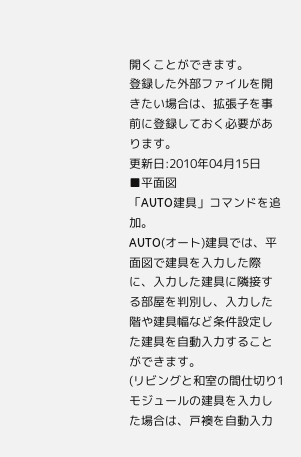開くことができます。
登録した外部ファイルを開きたい場合は、拡張子を事前に登録しておく必要があります。
更新日:2010年04月15日
■平面図
「AUTO建具」コマンドを追加。
AUTO(オート)建具では、平面図で建具を入力した際に、入力した建具に隣接する部屋を判別し、入力した階や建具幅など条件設定した建具を自動入力することができます。
(リビングと和室の間仕切り1モジュールの建具を入力した場合は、戸襖を自動入力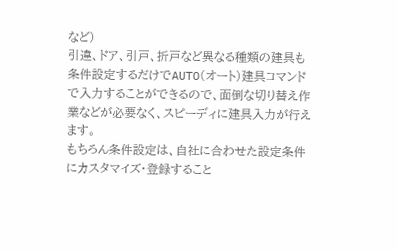など)
引違、ドア、引戸、折戸など異なる種類の建具も条件設定するだけでAUTO(オート)建具コマンドで入力することができるので、面倒な切り替え作業などが必要なく、スピーディに建具入力が行えます。
もちろん条件設定は、自社に合わせた設定条件にカスタマイズ・登録すること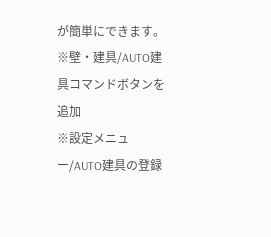が簡単にできます。
※壁・建具/AUTO建具コマンドボタンを追加
※設定メニュー/AUTO建具の登録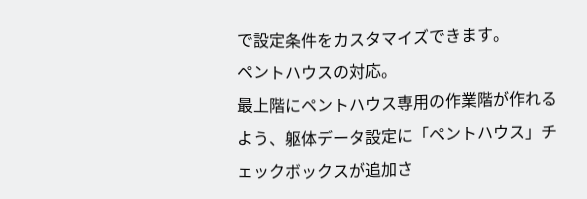で設定条件をカスタマイズできます。
ペントハウスの対応。
最上階にペントハウス専用の作業階が作れるよう、躯体データ設定に「ペントハウス」チェックボックスが追加さ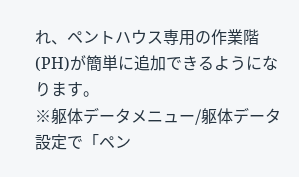れ、ペントハウス専用の作業階(PH)が簡単に追加できるようになります。
※躯体データメニュー/躯体データ設定で「ペン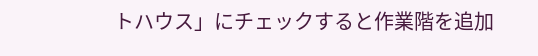トハウス」にチェックすると作業階を追加